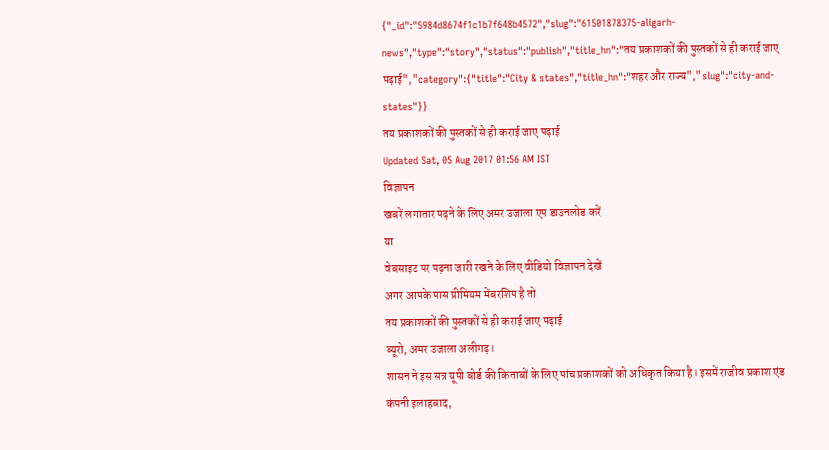{"_id":"5984d8674f1c1b7f648b4572","slug":"61501878375-aligarh-news","type":"story","status":"publish","title_hn":"तय प्रकाशकों की पुस्तकों से ही कराई जाए पढ़ाई","category":{"title":"City & states","title_hn":"शहर और राज्य","slug":"city-and-states"}}
तय प्रकाशकों की पुस्तकों से ही कराई जाए पढ़ाई
Updated Sat, 05 Aug 2017 01:56 AM IST
विज्ञापन
खबरें लगातार पढ़ने के लिए अमर उजाला एप डाउनलोड करें
या
वेबसाइट पर पढ़ना जारी रखने के लिए वीडियो विज्ञापन देखें
अगर आपके पास प्रीमियम मेंबरशिप है तो
तय प्रकाशकों की पुस्तकों से ही कराई जाए पढ़ाई
ब्यूरो, अमर उजाला अलीगढ़।
शासन ने इस सत्र यूपी बोर्ड की किताबों के लिए पांच प्रकाशकों को अधिकृत किया है। इसमें राजीव प्रकाश एंड कंपनी इलाहबाद,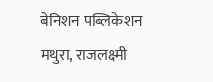बेनिशन पब्लिकेशन मथुरा, राजलक्ष्मी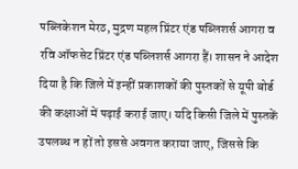पब्लिकेशन मेरठ, मुद्रण महल प्रिंटर एंड पब्लिशर्स आगरा व रवि ऑफसेट प्रिंटर एंड पब्लिशर्स आगरा हैं। शासन ने आदेश दिया है कि जिले में इन्हीं प्रकाशकों की पुस्तकों से यूपी बोर्ड की कक्षाओं में पढ़ाई कराई जाए। यदि किसी जिले में पुस्तकें उपलब्ध न हों तो इससे अवगत कराया जाए, जिससे कि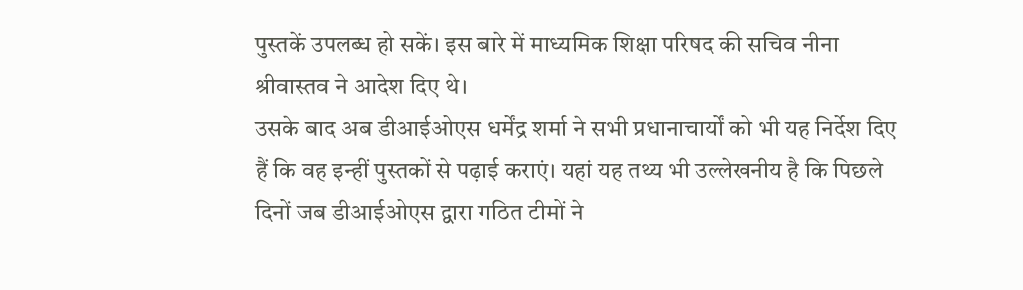पुस्तकें उपलब्ध हो सकें। इस बारे में माध्यमिक शिक्षा परिषद की सचिव नीना श्रीवास्तव ने आदेश दिए थे।
उसके बाद अब डीआईओएस धर्मेंद्र शर्मा ने सभी प्रधानाचार्यों को भी यह निर्देश दिए हैं कि वह इन्हीं पुस्तकों से पढ़ाई कराएं। यहां यह तथ्य भी उल्लेखनीय है कि पिछले दिनों जब डीआईओएस द्वारा गठित टीमों ने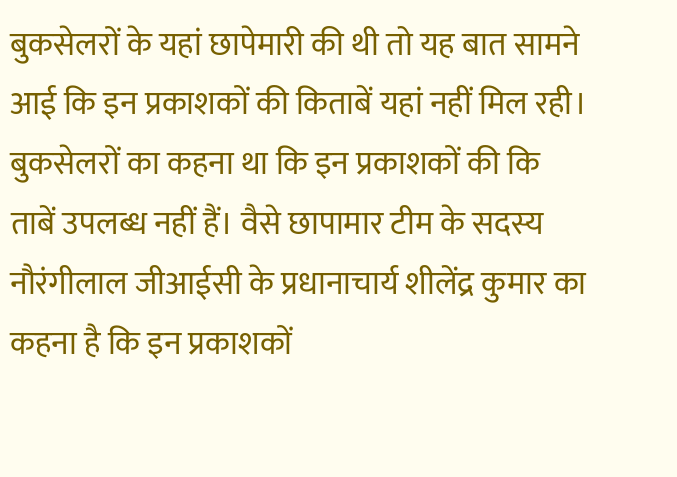बुकसेलरों के यहां छापेमारी की थी तो यह बात सामने आई कि इन प्रकाशकों की किताबें यहां नहीं मिल रही। बुकसेलरों का कहना था कि इन प्रकाशकों की कि ताबें उपलब्ध नहीं हैं। वैसे छापामार टीम के सदस्य नौरंगीलाल जीआईसी के प्रधानाचार्य शीलेंद्र कुमार का कहना है कि इन प्रकाशकों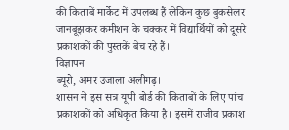की किताबें मार्केट में उपलब्ध हैं लेकिन कुछ बुकसेलर जानबूझकर कमीशन के चक्कर में विद्यार्थियों को दूसरे प्रकाशकों की पुस्तकें बेच रहे हैं।
विज्ञापन
ब्यूरो, अमर उजाला अलीगढ़।
शासन ने इस सत्र यूपी बोर्ड की किताबों के लिए पांच प्रकाशकों को अधिकृत किया है। इसमें राजीव प्रकाश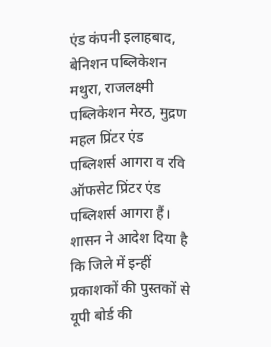एंड कंपनी इलाहबाद, बेनिशन पब्लिकेशन मथुरा, राजलक्ष्मी पब्लिकेशन मेरठ, मुद्रण महल प्रिंटर एंड पब्लिशर्स आगरा व रवि ऑफसेट प्रिंटर एंड पब्लिशर्स आगरा हैं। शासन ने आदेश दिया है कि जिले में इन्हीं प्रकाशकों की पुस्तकों से यूपी बोर्ड की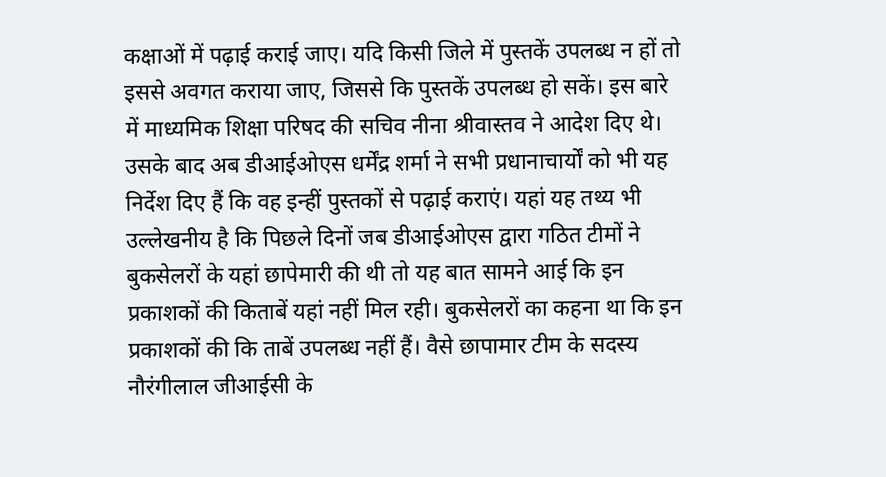कक्षाओं में पढ़ाई कराई जाए। यदि किसी जिले में पुस्तकें उपलब्ध न हों तो इससे अवगत कराया जाए, जिससे कि पुस्तकें उपलब्ध हो सकें। इस बारे में माध्यमिक शिक्षा परिषद की सचिव नीना श्रीवास्तव ने आदेश दिए थे।
उसके बाद अब डीआईओएस धर्मेंद्र शर्मा ने सभी प्रधानाचार्यों को भी यह निर्देश दिए हैं कि वह इन्हीं पुस्तकों से पढ़ाई कराएं। यहां यह तथ्य भी उल्लेखनीय है कि पिछले दिनों जब डीआईओएस द्वारा गठित टीमों ने बुकसेलरों के यहां छापेमारी की थी तो यह बात सामने आई कि इन प्रकाशकों की किताबें यहां नहीं मिल रही। बुकसेलरों का कहना था कि इन प्रकाशकों की कि ताबें उपलब्ध नहीं हैं। वैसे छापामार टीम के सदस्य नौरंगीलाल जीआईसी के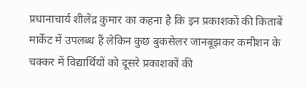प्रधानाचार्य शीलेंद्र कुमार का कहना है कि इन प्रकाशकों की किताबें मार्केट में उपलब्ध हैं लेकिन कुछ बुकसेलर जानबूझकर कमीशन के चक्कर में विद्यार्थियों को दूसरे प्रकाशकों की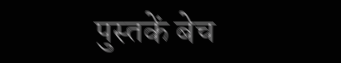पुस्तकें बेच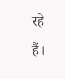रहे हैं।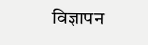विज्ञापन